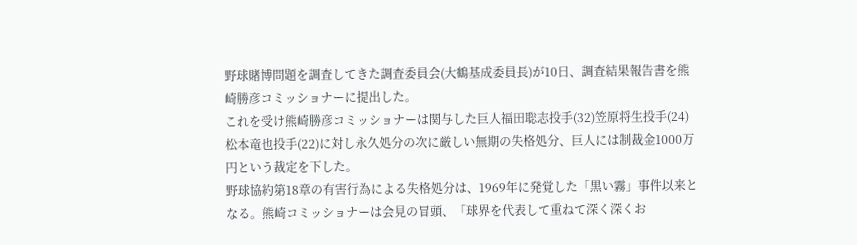野球賭博問題を調査してきた調査委員会(大鶴基成委員長)が10日、調査結果報告書を熊崎勝彦コミッショナーに提出した。
これを受け熊崎勝彦コミッショナーは関与した巨人福田聡志投手(32)笠原将生投手(24)松本竜也投手(22)に対し永久処分の次に厳しい無期の失格処分、巨人には制裁金1000万円という裁定を下した。
野球協約第18章の有害行為による失格処分は、1969年に発覚した「黒い霧」事件以来となる。熊崎コミッショナーは会見の冒頭、「球界を代表して重ねて深く深くお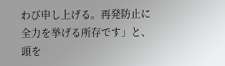わび申し上げる。再発防止に全力を挙げる所存です」と、頭を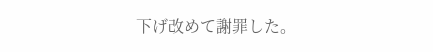下げ改めて謝罪した。